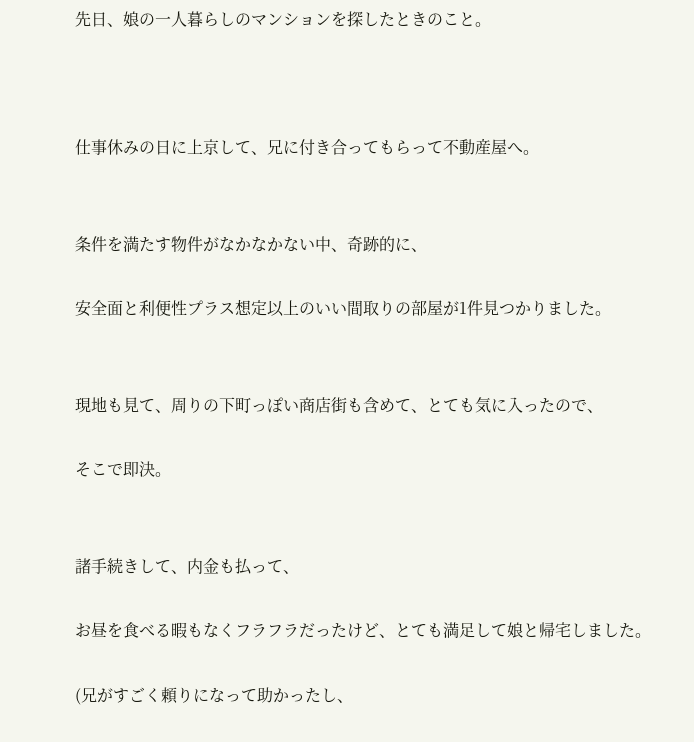先日、娘の一人暮らしのマンションを探したときのこと。



仕事休みの日に上京して、兄に付き合ってもらって不動産屋へ。


条件を満たす物件がなかなかない中、奇跡的に、

安全面と利便性プラス想定以上のいい間取りの部屋が1件見つかりました。


現地も見て、周りの下町っぽい商店街も含めて、とても気に入ったので、

そこで即決。


諸手続きして、内金も払って、

お昼を食べる暇もなくフラフラだったけど、とても満足して娘と帰宅しました。

(兄がすごく頼りになって助かったし、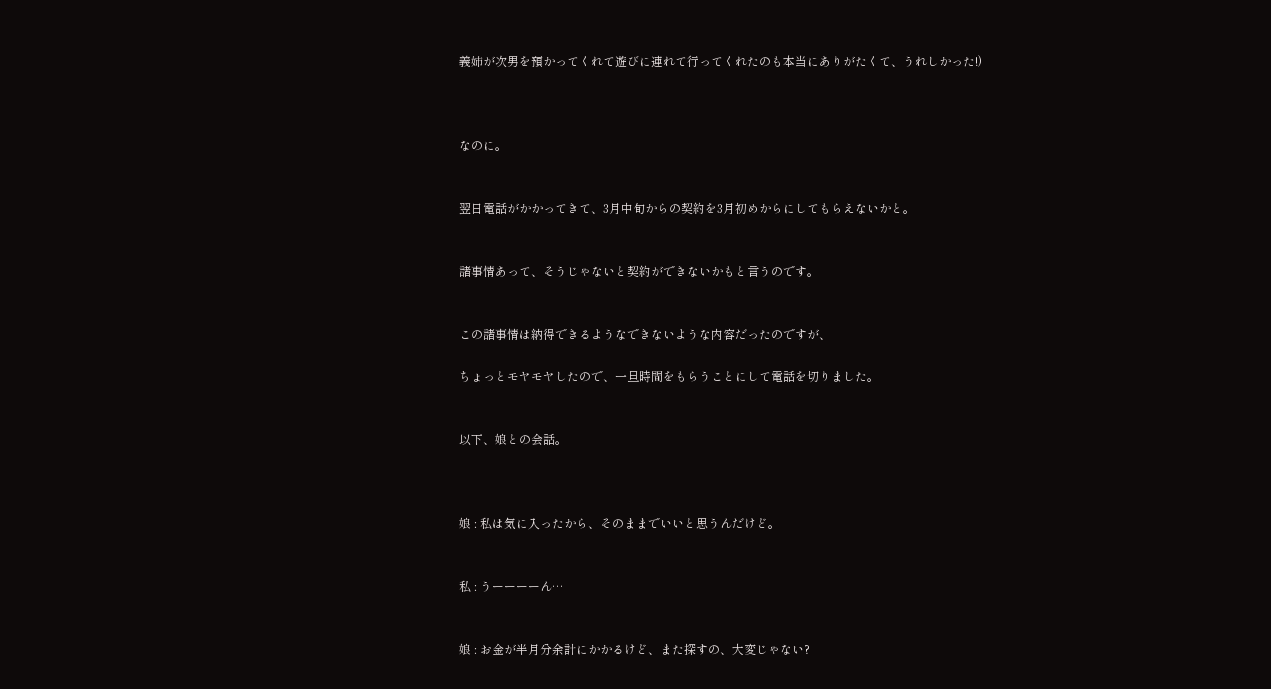義姉が次男を預かってくれて遊びに連れて行ってくれたのも本当にありがたくて、うれしかった!)



なのに。


翌日電話がかかってきて、3月中旬からの契約を3月初めからにしてもらえないかと。


諸事情あって、そうじゃないと契約ができないかもと言うのです。


この諸事情は納得できるようなできないような内容だったのですが、

ちょっとモヤモヤしたので、一旦時間をもらうことにして電話を切りました。


以下、娘との会話。



娘 : 私は気に入ったから、そのままでいいと思うんだけど。


私 : うーーーーん…


娘 : お金が半月分余計にかかるけど、また探すの、大変じゃない?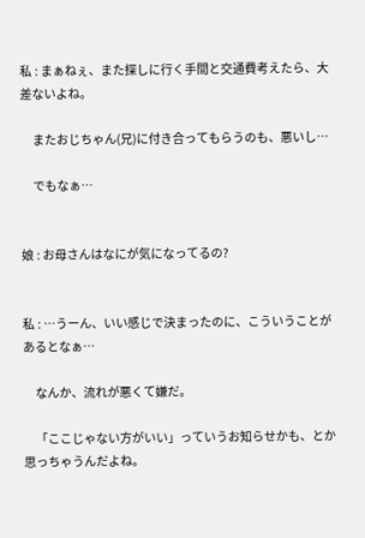私 : まぁねぇ、また探しに行く手間と交通費考えたら、大差ないよね。

    またおじちゃん(兄)に付き合ってもらうのも、悪いし…

    でもなぁ…


娘 : お母さんはなにが気になってるの?


私 : …うーん、いい感じで決まったのに、こういうことがあるとなぁ…

    なんか、流れが悪くて嫌だ。

    「ここじゃない方がいい」っていうお知らせかも、とか思っちゃうんだよね。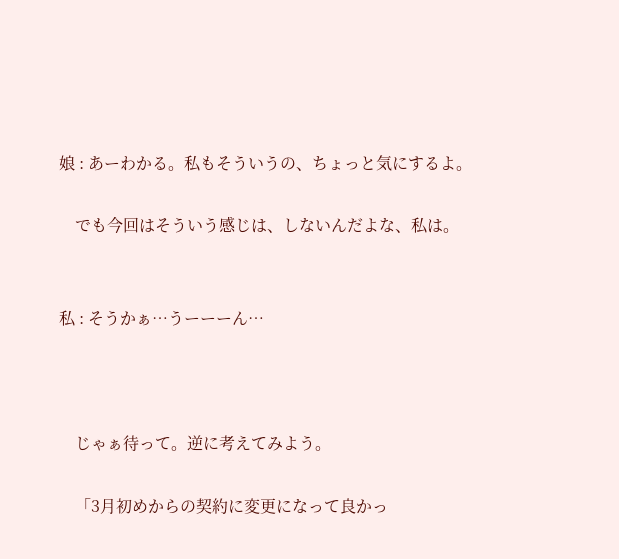娘 : あーわかる。私もそういうの、ちょっと気にするよ。

    でも今回はそういう感じは、しないんだよな、私は。


私 : そうかぁ…うーーーん…



    じゃぁ待って。逆に考えてみよう。

    「3月初めからの契約に変更になって良かっ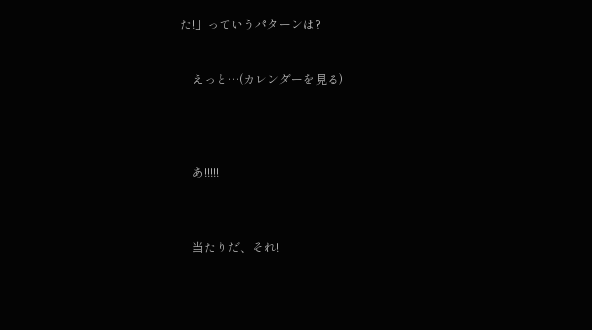た!」っていうパターンは?


    えっと…(カレンダーを見る)




    あ!!!!!



    当たりだ、それ!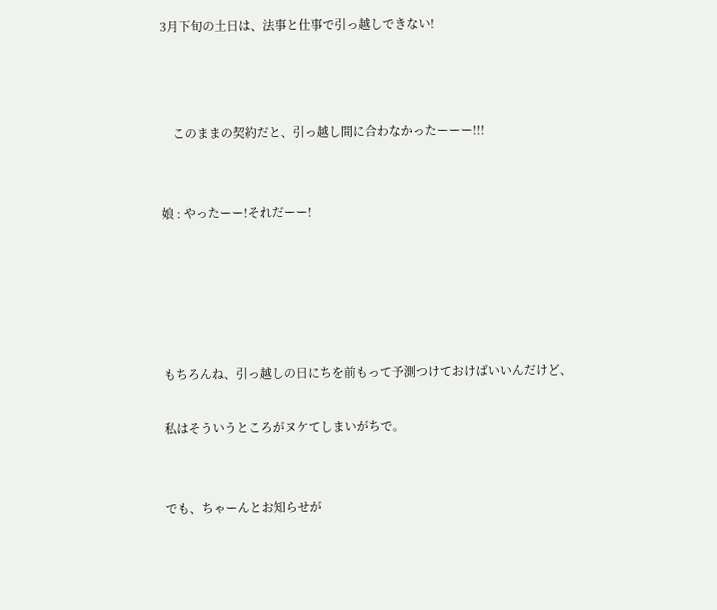3月下旬の土日は、法事と仕事で引っ越しできない!



    このままの契約だと、引っ越し間に合わなかったーーー!!!


娘 : やったーー!それだーー!





もちろんね、引っ越しの日にちを前もって予測つけておけばいいんだけど、

私はそういうところがヌケてしまいがちで。


でも、ちゃーんとお知らせが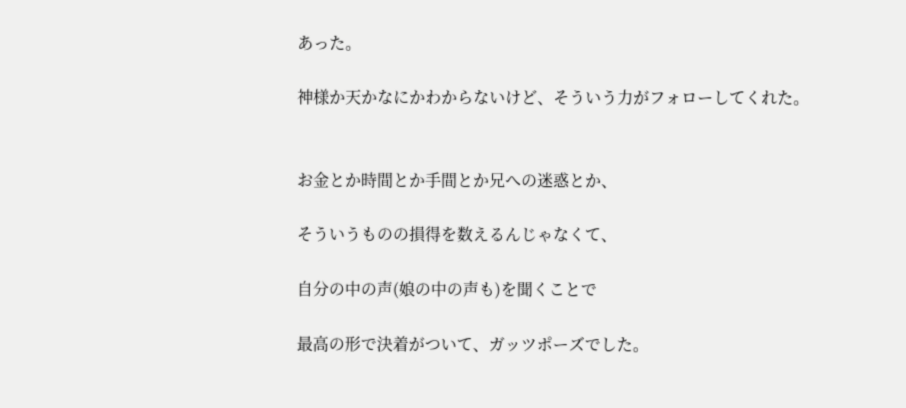あった。

神様か天かなにかわからないけど、そういう力がフォローしてくれた。


お金とか時間とか手間とか兄への迷惑とか、

そういうものの損得を数えるんじゃなくて、

自分の中の声(娘の中の声も)を聞くことで

最高の形で決着がついて、ガッツポーズでした。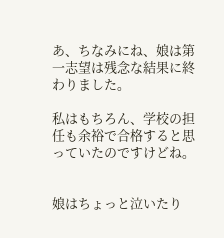あ、ちなみにね、娘は第一志望は残念な結果に終わりました。

私はもちろん、学校の担任も余裕で合格すると思っていたのですけどね。


娘はちょっと泣いたり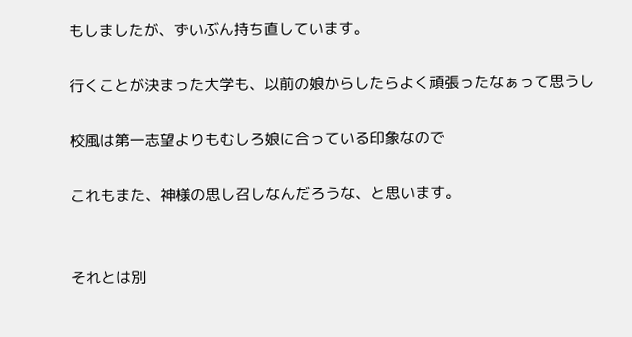もしましたが、ずいぶん持ち直しています。

行くことが決まった大学も、以前の娘からしたらよく頑張ったなぁって思うし

校風は第一志望よりもむしろ娘に合っている印象なので

これもまた、神様の思し召しなんだろうな、と思います。


それとは別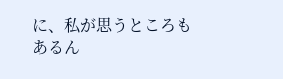に、私が思うところもあるん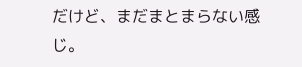だけど、まだまとまらない感じ。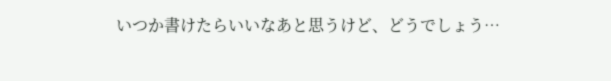いつか書けたらいいなあと思うけど、どうでしょう…